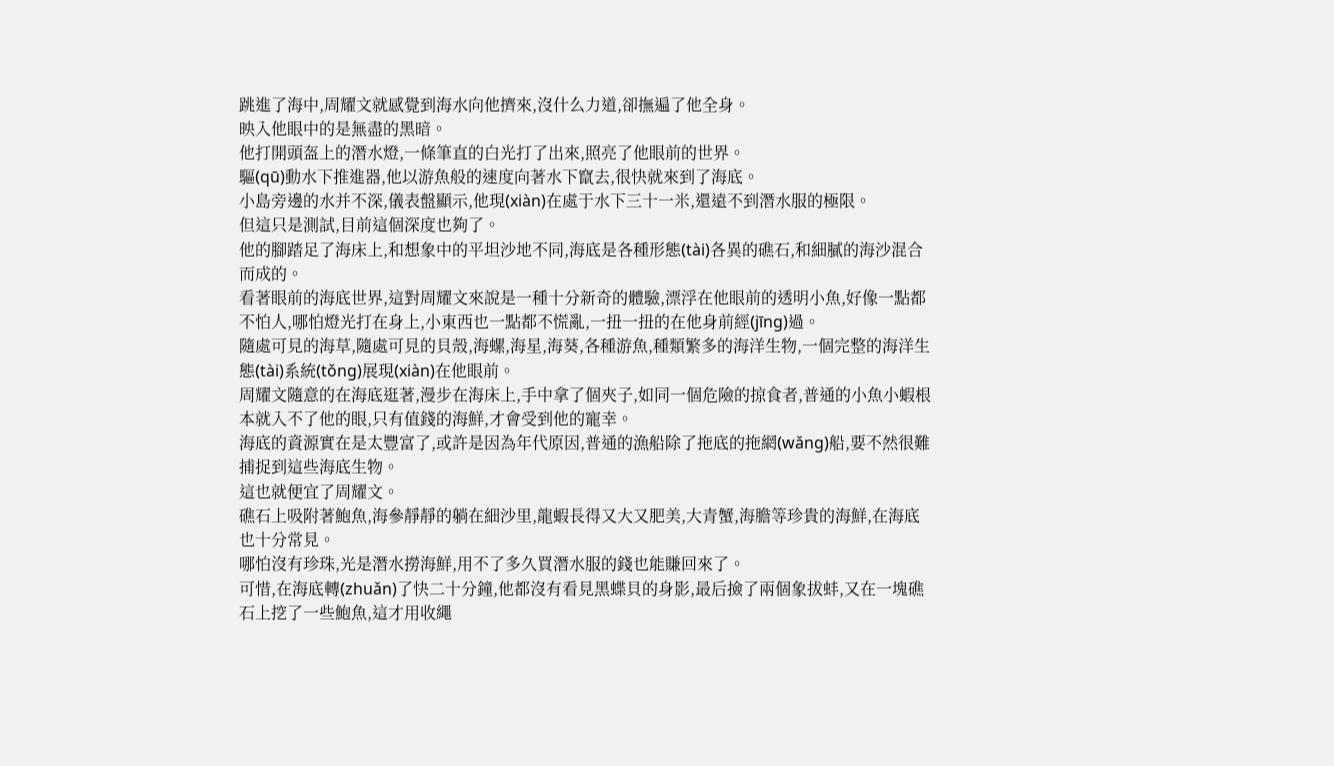跳進了海中,周耀文就感覺到海水向他擠來,沒什么力道,卻撫遍了他全身。
映入他眼中的是無盡的黑暗。
他打開頭盔上的潛水燈,一條筆直的白光打了出來,照亮了他眼前的世界。
驅(qū)動水下推進器,他以游魚般的速度向著水下竄去,很快就來到了海底。
小島旁邊的水并不深,儀表盤顯示,他現(xiàn)在處于水下三十一米,還遠不到潛水服的極限。
但這只是測試,目前這個深度也夠了。
他的腳踏足了海床上,和想象中的平坦沙地不同,海底是各種形態(tài)各異的礁石,和細膩的海沙混合而成的。
看著眼前的海底世界,這對周耀文來說是一種十分新奇的體驗,漂浮在他眼前的透明小魚,好像一點都不怕人,哪怕燈光打在身上,小東西也一點都不慌亂,一扭一扭的在他身前經(jīng)過。
隨處可見的海草,隨處可見的貝殼,海螺,海星,海葵,各種游魚,種類繁多的海洋生物,一個完整的海洋生態(tài)系統(tǒng)展現(xiàn)在他眼前。
周耀文隨意的在海底逛著,漫步在海床上,手中拿了個夾子,如同一個危險的掠食者,普通的小魚小蝦根本就入不了他的眼,只有值錢的海鮮,才會受到他的寵幸。
海底的資源實在是太豐富了,或許是因為年代原因,普通的漁船除了拖底的拖網(wǎng)船,要不然很難捕捉到這些海底生物。
這也就便宜了周耀文。
礁石上吸附著鮑魚,海參靜靜的躺在細沙里,龍蝦長得又大又肥美,大青蟹,海膽等珍貴的海鮮,在海底也十分常見。
哪怕沒有珍珠,光是潛水撈海鮮,用不了多久買潛水服的錢也能賺回來了。
可惜,在海底轉(zhuǎn)了快二十分鐘,他都沒有看見黑蝶貝的身影,最后撿了兩個象拔蚌,又在一塊礁石上挖了一些鮑魚,這才用收繩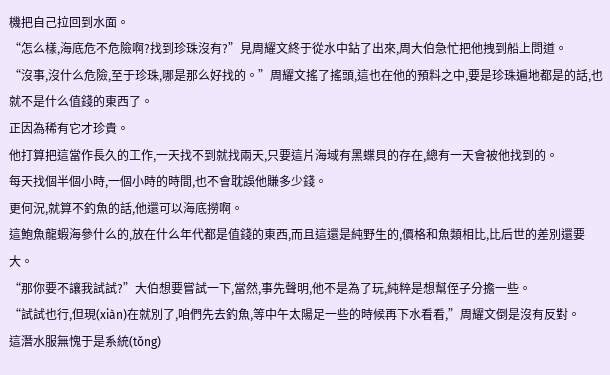機把自己拉回到水面。
“怎么樣,海底危不危險啊?找到珍珠沒有?”見周耀文終于從水中鉆了出來,周大伯急忙把他拽到船上問道。
“沒事,沒什么危險,至于珍珠,哪是那么好找的。”周耀文搖了搖頭,這也在他的預料之中,要是珍珠遍地都是的話,也就不是什么值錢的東西了。
正因為稀有它才珍貴。
他打算把這當作長久的工作,一天找不到就找兩天,只要這片海域有黑蝶貝的存在,總有一天會被他找到的。
每天找個半個小時,一個小時的時間,也不會耽誤他賺多少錢。
更何況,就算不釣魚的話,他還可以海底撈啊。
這鮑魚龍蝦海參什么的,放在什么年代都是值錢的東西,而且這還是純野生的,價格和魚類相比,比后世的差別還要大。
“那你要不讓我試試?”大伯想要嘗試一下,當然,事先聲明,他不是為了玩,純粹是想幫侄子分擔一些。
“試試也行,但現(xiàn)在就別了,咱們先去釣魚,等中午太陽足一些的時候再下水看看,”周耀文倒是沒有反對。
這潛水服無愧于是系統(tǒng)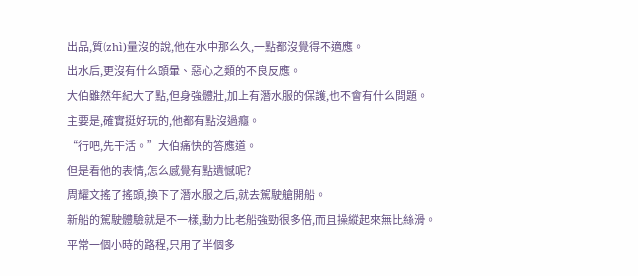出品,質(zhì)量沒的說,他在水中那么久,一點都沒覺得不適應。
出水后,更沒有什么頭暈、惡心之類的不良反應。
大伯雖然年紀大了點,但身強體壯,加上有潛水服的保護,也不會有什么問題。
主要是,確實挺好玩的,他都有點沒過癮。
“行吧,先干活。”大伯痛快的答應道。
但是看他的表情,怎么感覺有點遺憾呢?
周耀文搖了搖頭,換下了潛水服之后,就去駕駛艙開船。
新船的駕駛體驗就是不一樣,動力比老船強勁很多倍,而且操縱起來無比絲滑。
平常一個小時的路程,只用了半個多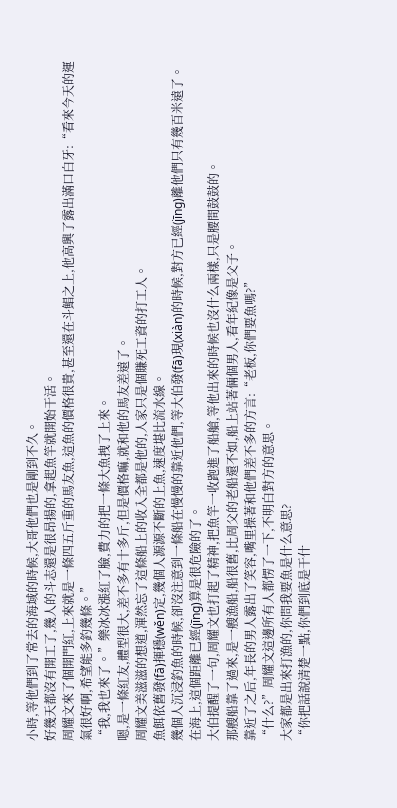小時,等他們到了常去的海域的時候,大哥他們也是剛到不久。
好幾天都沒有開工了,幾人的斗志還是很昂揚的,拿起魚竿就開始干活。
周耀文來了個開門紅,上來就是一條四五斤重的馬友魚,這魚的價格很貴,甚至還在斗鯧之上,他高興了露出滿口白牙:“看來今天的運氣很好啊,希望能多釣幾條。”
“我,我也來了。”樂冰冰漲紅了臉,費力的把一條大魚拽了上來。
嗯,是一條紅友,體型很大,差不多有十多斤,但是價格嘛,就和他的馬友差遠了。
周耀文美滋滋的想道,渾然忘了這條船上的收入全都是他的,人家只是個賺死工資的打工人。
魚餌依舊發(fā)揮穩(wěn)定,幾個人源源不斷的上魚,速度堪比流水線。
幾個人沉浸釣魚的時候,卻沒注意到一條船在慢慢的靠近他們,等大伯發(fā)現(xiàn)的時候,對方已經(jīng)離他們只有幾百米遠了。
在海上,這個距離已經(jīng)算是很危險的了。
大伯提醒了一句,周耀文也打起了精神,把魚竿一收跑進了船艙,等他出來的時候也沒什么兩樣,只是腰間鼓鼓的。
那艘船靠了過來,是一艘漁船,船很舊,比周父的老船還不如,船上站著倆個男人,看年紀像是父子。
靠近了之后,年長的男人露出了笑容,嘴里操著和他們差不多的方言:“老板,你們要魚嗎?”
“什么?”周耀文這邊所有人都愣了一下,不明白對方的意思。
大家都是出來打漁的,你問我要魚是什么意思?
“你把話說清楚一點,你們到底是干什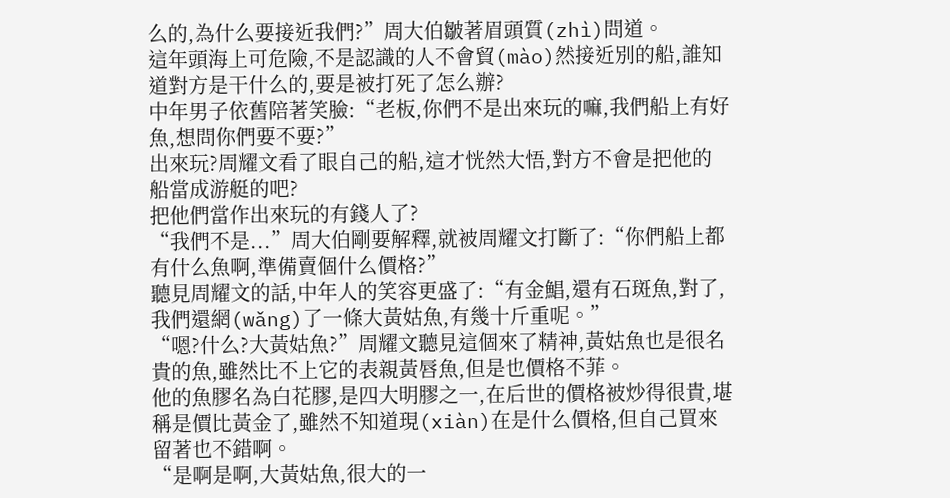么的,為什么要接近我們?”周大伯皺著眉頭質(zhì)問道。
這年頭海上可危險,不是認識的人不會貿(mào)然接近別的船,誰知道對方是干什么的,要是被打死了怎么辦?
中年男子依舊陪著笑臉:“老板,你們不是出來玩的嘛,我們船上有好魚,想問你們要不要?”
出來玩?周耀文看了眼自己的船,這才恍然大悟,對方不會是把他的船當成游艇的吧?
把他們當作出來玩的有錢人了?
“我們不是...”周大伯剛要解釋,就被周耀文打斷了:“你們船上都有什么魚啊,準備賣個什么價格?”
聽見周耀文的話,中年人的笑容更盛了:“有金鯧,還有石斑魚,對了,我們還網(wǎng)了一條大黃姑魚,有幾十斤重呢。”
“嗯?什么?大黃姑魚?”周耀文聽見這個來了精神,黃姑魚也是很名貴的魚,雖然比不上它的表親黃唇魚,但是也價格不菲。
他的魚膠名為白花膠,是四大明膠之一,在后世的價格被炒得很貴,堪稱是價比黃金了,雖然不知道現(xiàn)在是什么價格,但自己買來留著也不錯啊。
“是啊是啊,大黃姑魚,很大的一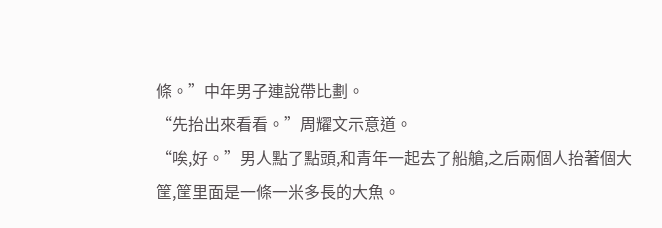條。”中年男子連說帶比劃。
“先抬出來看看。”周耀文示意道。
“唉,好。”男人點了點頭,和青年一起去了船艙,之后兩個人抬著個大筐,筐里面是一條一米多長的大魚。